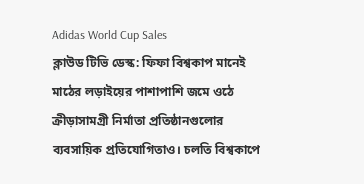Adidas World Cup Sales
ক্লাউড টিভি ডেস্ক: ফিফা বিশ্বকাপ মানেই মাঠের লড়াইয়ের পাশাপাশি জমে ওঠে ক্রীড়াসামগ্রী নির্মাতা প্রতিষ্ঠানগুলোর ব্যবসায়িক প্রতিযোগিতাও। চলতি বিশ্বকাপে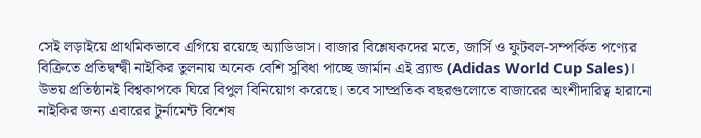সেই লড়াইয়ে প্রাথমিকভাবে এগিয়ে রয়েছে অ্যাডিডাস। বাজার বিশ্লেষকদের মতে, জার্সি ও ফুটবল-সম্পর্কিত পণ্যের বিক্রিতে প্রতিদ্বন্দ্বী নাইকির তুলনায় অনেক বেশি সুবিধা পাচ্ছে জার্মান এই ব্র্যান্ড (Adidas World Cup Sales)।
উভয় প্রতিষ্ঠানই বিশ্বকাপকে ঘিরে বিপুল বিনিয়োগ করেছে। তবে সাম্প্রতিক বছরগুলোতে বাজারের অংশীদারিত্ব হারানো নাইকির জন্য এবারের টুর্নামেন্ট বিশেষ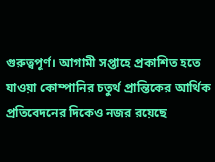গুরুত্বপূর্ণ। আগামী সপ্তাহে প্রকাশিত হতে যাওয়া কোম্পানির চতুর্থ প্রান্তিকের আর্থিক প্রতিবেদনের দিকেও নজর রয়েছে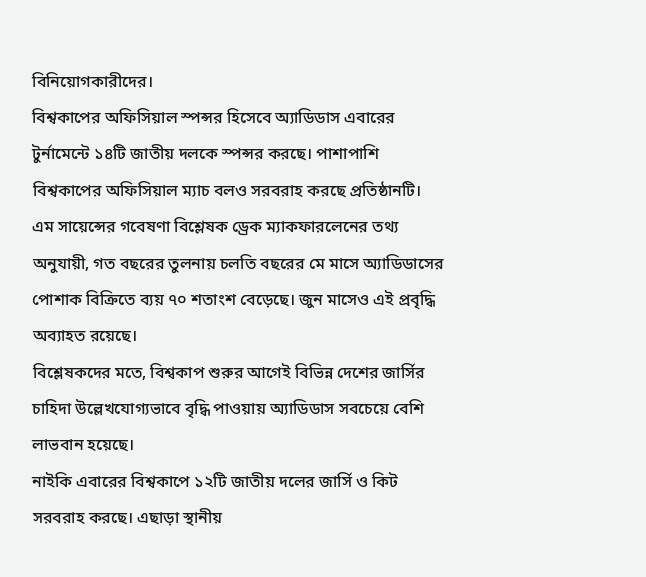বিনিয়োগকারীদের।
বিশ্বকাপের অফিসিয়াল স্পন্সর হিসেবে অ্যাডিডাস এবারের টুর্নামেন্টে ১৪টি জাতীয় দলকে স্পন্সর করছে। পাশাপাশি বিশ্বকাপের অফিসিয়াল ম্যাচ বলও সরবরাহ করছে প্রতিষ্ঠানটি।
এম সায়েন্সের গবেষণা বিশ্লেষক ড্রেক ম্যাকফারলেনের তথ্য অনুযায়ী, গত বছরের তুলনায় চলতি বছরের মে মাসে অ্যাডিডাসের পোশাক বিক্রিতে ব্যয় ৭০ শতাংশ বেড়েছে। জুন মাসেও এই প্রবৃদ্ধি অব্যাহত রয়েছে।
বিশ্লেষকদের মতে, বিশ্বকাপ শুরুর আগেই বিভিন্ন দেশের জার্সির চাহিদা উল্লেখযোগ্যভাবে বৃদ্ধি পাওয়ায় অ্যাডিডাস সবচেয়ে বেশি লাভবান হয়েছে।
নাইকি এবারের বিশ্বকাপে ১২টি জাতীয় দলের জার্সি ও কিট সরবরাহ করছে। এছাড়া স্থানীয়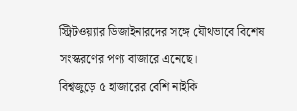স্ট্রিটওয়্যার ডিজাইনারদের সঙ্গে যৌথভাবে বিশেষ সংস্করণের পণ্য বাজারে এনেছে।
বিশ্বজুড়ে ৫ হাজারের বেশি নাইকি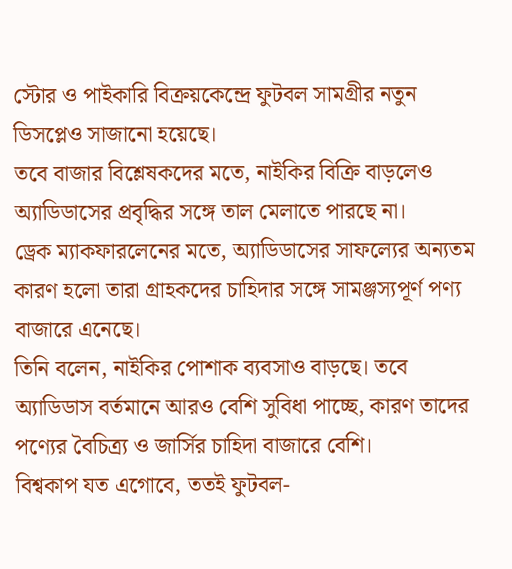স্টোর ও পাইকারি বিক্রয়কেন্দ্রে ফুটবল সামগ্রীর নতুন ডিসপ্লেও সাজানো হয়েছে।
তবে বাজার বিশ্লেষকদের মতে, নাইকির বিক্রি বাড়লেও অ্যাডিডাসের প্রবৃদ্ধির সঙ্গে তাল মেলাতে পারছে না।
ড্রেক ম্যাকফারলেনের মতে, অ্যাডিডাসের সাফল্যের অন্যতম কারণ হলো তারা গ্রাহকদের চাহিদার সঙ্গে সামঞ্জস্যপূর্ণ পণ্য বাজারে এনেছে।
তিনি বলেন, নাইকির পোশাক ব্যবসাও বাড়ছে। তবে অ্যাডিডাস বর্তমানে আরও বেশি সুবিধা পাচ্ছে, কারণ তাদের পণ্যের বৈচিত্র্য ও জার্সির চাহিদা বাজারে বেশি।
বিশ্বকাপ যত এগোবে, ততই ফুটবল-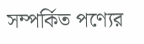সম্পর্কিত পণ্যের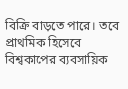বিক্রি বাড়তে পারে। তবে প্রাথমিক হিসেবে বিশ্বকাপের ব্যবসায়িক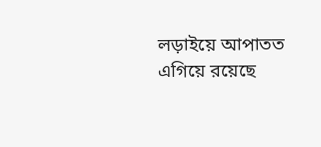লড়াইয়ে আপাতত এগিয়ে রয়েছে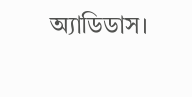অ্যাডিডাস।